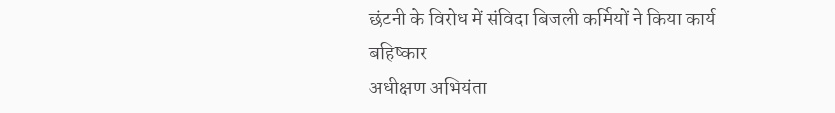छंटनी के विरोध में संविदा बिजली कर्मियों ने किया कार्य बहिष्कार
अधीक्षण अभियंता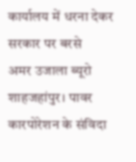कार्यालय में धरना देकर सरकार पर बरसे
अमर उजाला ब्यूरो
शाहजहांपुर। पावर कारपोरेशन के संविदा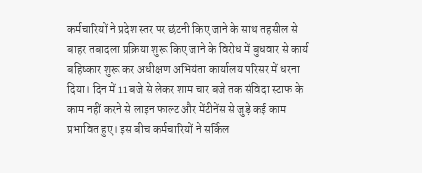कर्मचारियों ने प्रदेश स्तर पर छंटनी किए जाने के साथ तहसील से बाहर तबादला प्रक्रिया शुरू किए जाने के विरोध में बुधवार से कार्य बहिष्कार शुरू कर अधीक्षण अभियंता कार्यालय परिसर में धरना दिया। दिन में 11 बजे से लेकर शाम चार बजे तक संविदा स्टाफ के काम नहीं करने से लाइन फाल्ट और मेंटीनेंस से जुड़े कई काम प्रभावित हुए। इस बीच कर्मचारियों ने सर्किल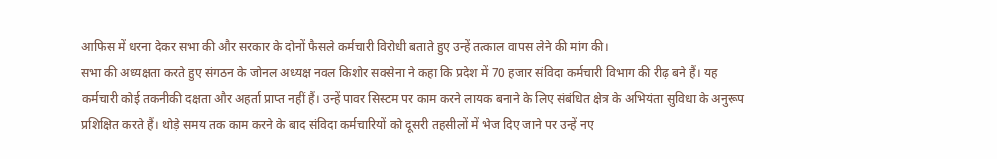आफिस में धरना देकर सभा की और सरकार के दोनों फैसले कर्मचारी विरोधी बताते हुए उन्हें तत्काल वापस लेने की मांग की।
सभा की अध्यक्षता करते हुए संगठन के जोनल अध्यक्ष नवल किशोर सक्सेना ने कहा कि प्रदेश में 70 हजार संविदा कर्मचारी विभाग की रीढ़ बने हैं। यह कर्मचारी कोई तकनीकी दक्षता और अहर्ता प्राप्त नहीं हैं। उन्हें पावर सिस्टम पर काम करने लायक बनाने के लिए संबंधित क्षेत्र के अभियंता सुविधा के अनुरूप प्रशिक्षित करते हैं। थोड़े समय तक काम करने के बाद संविदा कर्मचारियों को दूसरी तहसीलों में भेज दिए जाने पर उन्हें नए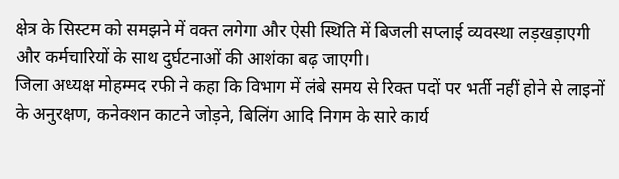क्षेत्र के सिस्टम को समझने में वक्त लगेगा और ऐसी स्थिति में बिजली सप्लाई व्यवस्था लड़खड़ाएगी और कर्मचारियों के साथ दुर्घटनाओं की आशंका बढ़ जाएगी।
जिला अध्यक्ष मोहम्मद रफी ने कहा कि विभाग में लंबे समय से रिक्त पदों पर भर्ती नहीं होने से लाइनों के अनुरक्षण, कनेक्शन काटने जोड़ने, बिलिंग आदि निगम के सारे कार्य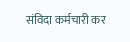संविदा कर्मचारी कर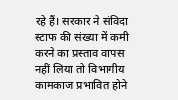रहे हैं। सरकार ने संविदा स्टाफ की संख्या में कमी करने का प्रस्ताव वापस नहीं लिया तो विभागीय कामकाज प्रभावित होने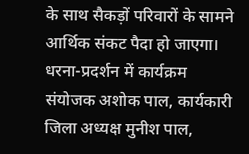के साथ सैकड़ों परिवारों के सामने आर्थिक संकट पैदा हो जाएगा। धरना-प्रदर्शन में कार्यक्रम संयोजक अशोक पाल, कार्यकारी जिला अध्यक्ष मुनीश पाल,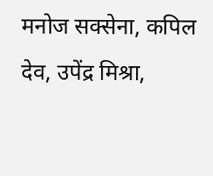मनोज सक्सेना, कपिल देव, उपेंद्र मिश्रा,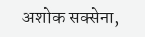अशोक सक्सेना,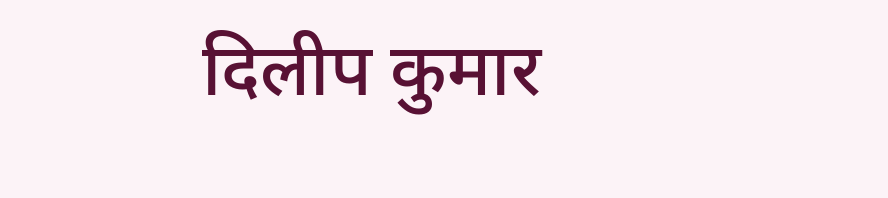दिलीप कुमार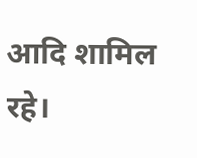आदि शामिल रहे।